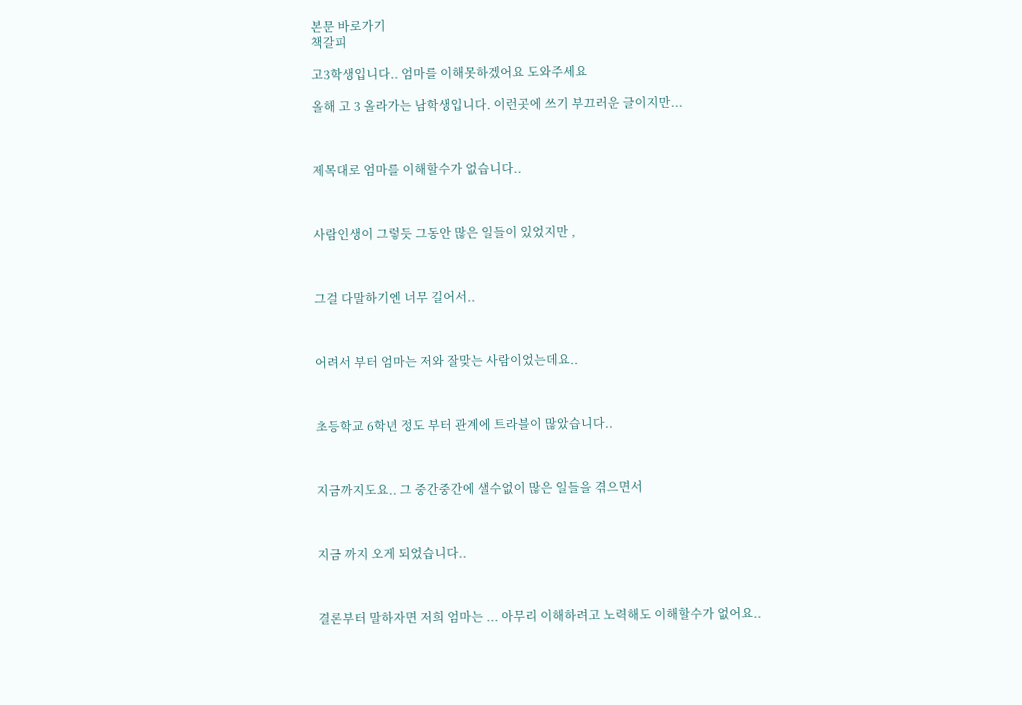본문 바로가기
책갈피

고3학생입니다.. 엄마를 이해못하겠어요 도와주세요

올해 고 3 올라가는 남학생입니다. 이런곳에 쓰기 부끄러운 글이지만...



제목대로 엄마를 이해할수가 없습니다..



사람인생이 그렇듯 그동안 많은 일들이 있었지만 ,



그걸 다말하기엔 너무 길어서..



어려서 부터 엄마는 저와 잘맞는 사람이었는데요..



초등학교 6학년 정도 부터 관계에 트라블이 많았습니다..



지금까지도요.. 그 중간중간에 샐수없이 많은 일들을 겪으면서



지금 까지 오게 되었습니다..



결론부터 말하자면 저희 엄마는 ... 아무리 이해하려고 노력해도 이해할수가 없어요..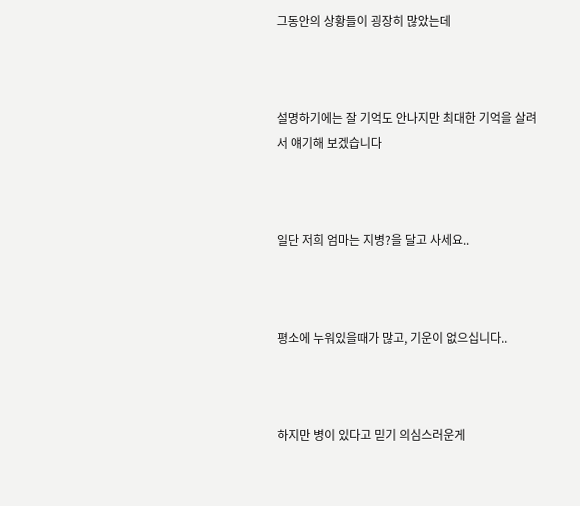그동안의 상황들이 굉장히 많았는데



설명하기에는 잘 기억도 안나지만 최대한 기억을 살려서 얘기해 보겠습니다



일단 저희 엄마는 지병?을 달고 사세요..



평소에 누워있을때가 많고, 기운이 없으십니다..



하지만 병이 있다고 믿기 의심스러운게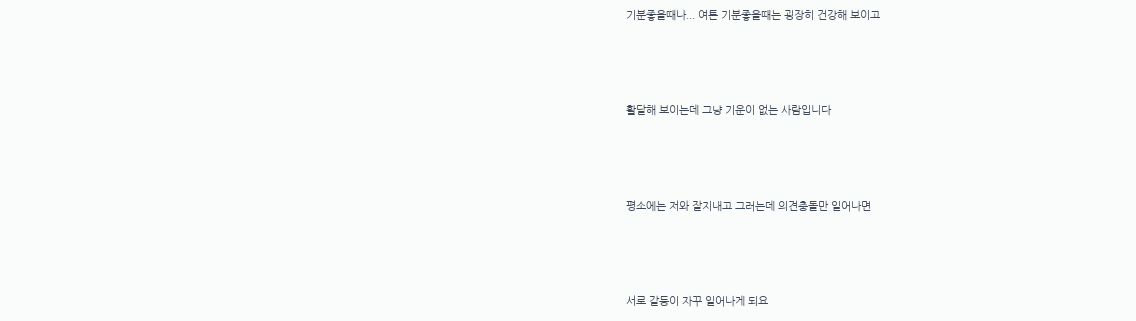기분좋을때나... 여튼 기분좋을때는 굉장히 건강해 보이고



활달해 보이는데 그냥 기운이 없는 사람입니다



평소에는 저와 잘지내고 그러는데 의견충돌만 일어나면



서로 갈등이 자꾸 일어나게 되요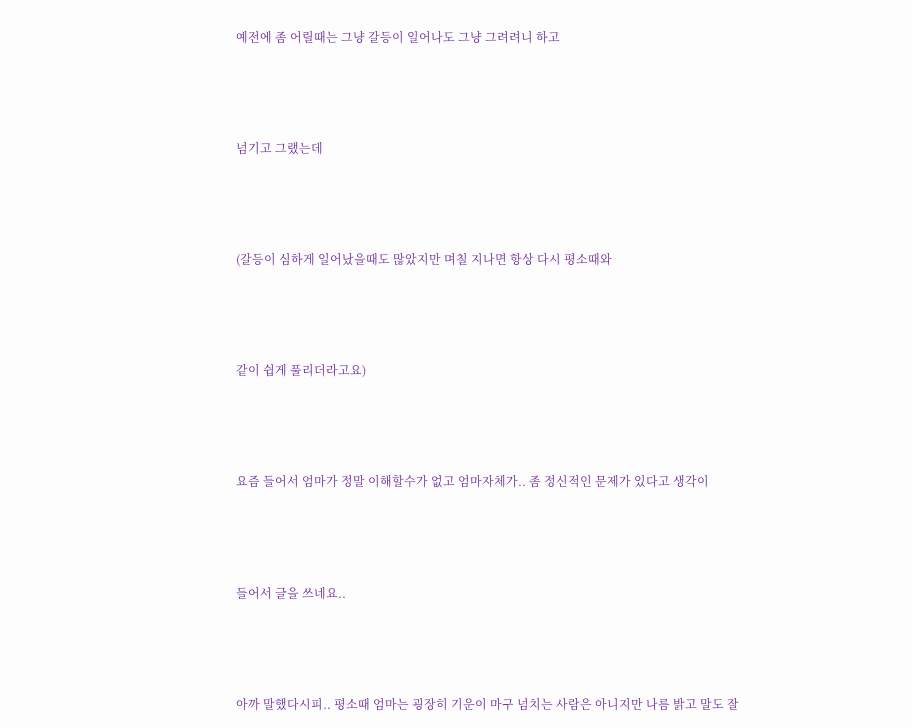예전에 좀 어릴때는 그냥 갈등이 일어나도 그냥 그려려니 하고



넘기고 그랬는데



(갈등이 심하게 일어났을때도 많았지만 며칠 지나면 항상 다시 평소때와



같이 쉽게 풀리더라고요)



요즘 들어서 엄마가 정말 이해할수가 없고 엄마자체가.. 좀 정신적인 문제가 있다고 생각이



들어서 글을 쓰네요..



아까 말했다시피.. 평소때 엄마는 굉장히 기운이 마구 넘치는 사람은 아니지만 나름 밝고 말도 잘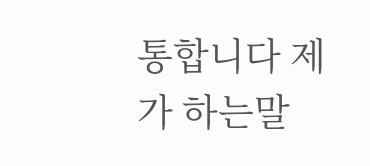통합니다 제가 하는말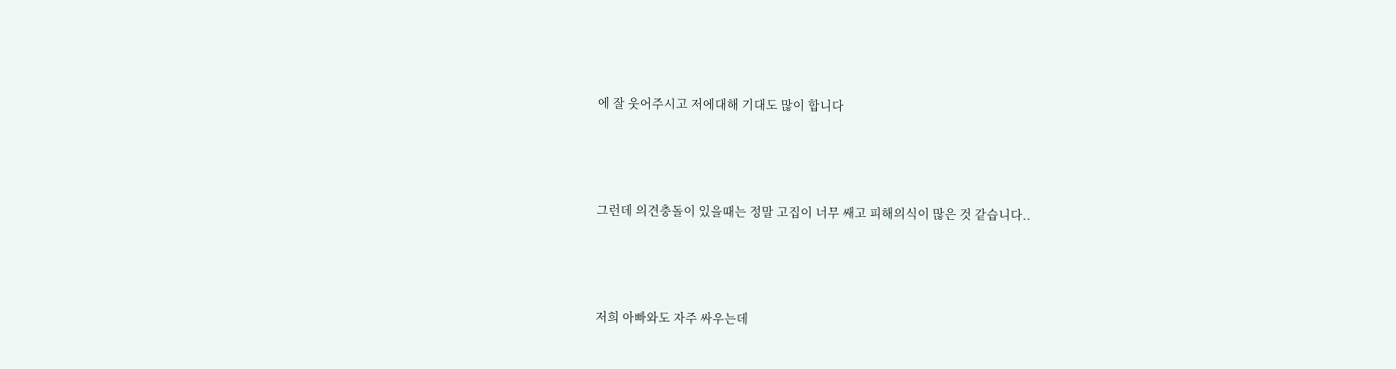에 잘 웃어주시고 저에대해 기대도 많이 합니다



그런데 의견충돌이 있을때는 정말 고집이 너무 쌔고 피해의식이 많은 것 같습니다..



저희 아빠와도 자주 싸우는데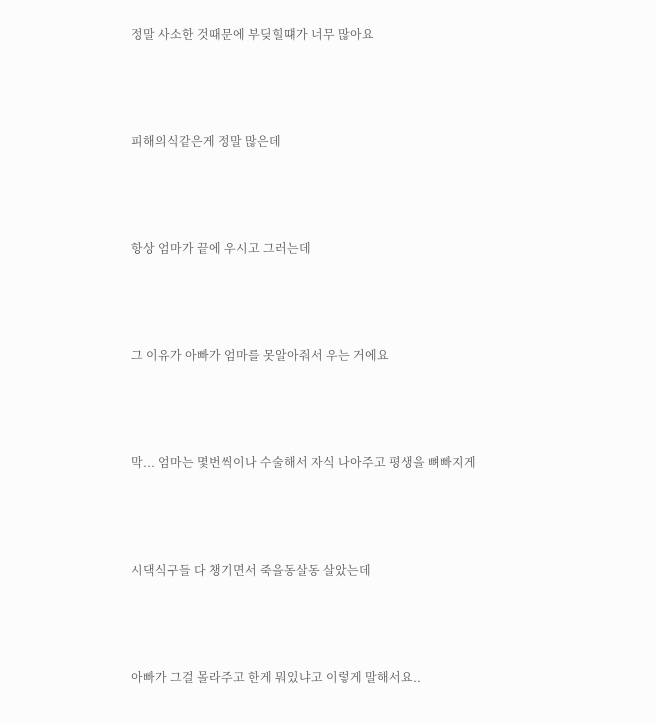정말 사소한 것때문에 부딪힐떄가 너무 많아요



피해의식같은게 정말 많은데



항상 엄마가 끝에 우시고 그러는데



그 이유가 아빠가 엄마를 못알아줘서 우는 거에요



막... 엄마는 몇번씩이나 수술해서 자식 나아주고 평생을 뼈빠지게



시댁식구들 다 챙기면서 죽을동살동 살았는데



아빠가 그걸 몰라주고 한게 뭐있냐고 이렇게 말해서요..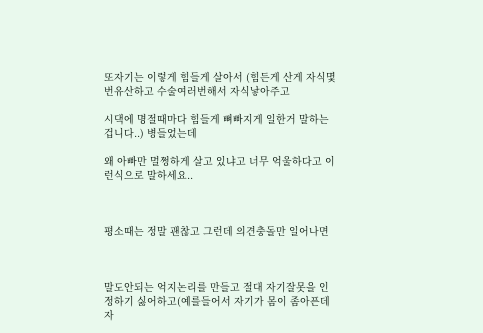또자기는 이렇게 힘들게 살아서 (힘든게 산게 자식몇번유산하고 수술여러번해서 자식낳아주고

시댁에 명절때마다 힘들게 뼈빠지게 일한거 말하는겁니다..) 병들었는데

왜 아빠만 멀쩡하게 살고 있냐고 너무 억울하다고 이런식으로 말하세요..



평소때는 정말 괜찮고 그런데 의견충돌만 일어나면



말도안되는 억지논리를 만들고 절대 자기잘못을 인정하기 싫어하고(예를들어서 자기가 몸이 좀아픈데 자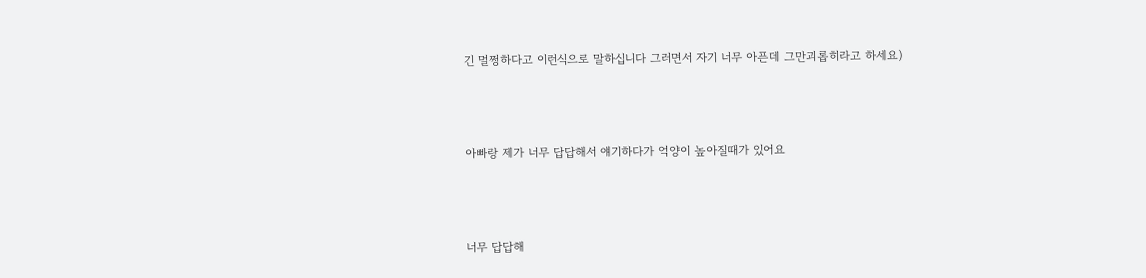긴 멀쩡하다고 이런식으로 말하십니다 그러면서 자기 너무 아픈데 그만괴롭히라고 하세요)



아빠랑 제가 너무 답답해서 얘기하다가 억양이 높아질때가 있어요



너무 답답해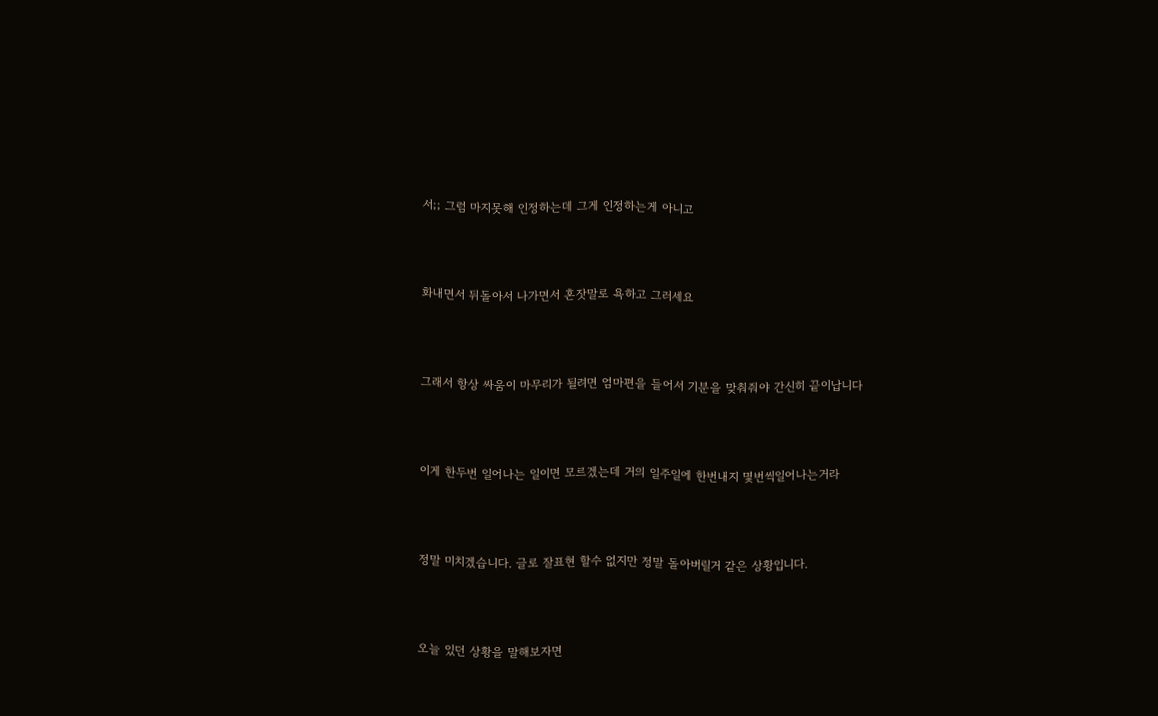서;; 그럼 마지못해 인정하는데 그게 인정하는게 아니고



화내면서 뒤돌아서 나가면서 혼잣말로 욕하고 그러세요



그래서 항상 싸움이 마무리가 될려면 엄마편을 들어서 기분을 맞춰줘야 간신히 끝이납니다



이게 한두번 일어나는 일이면 모르겠는데 거의 일주일에 한번내지 몇번씩일어나는거라



정말 미치겠습니다. 글로 잘표현 할수 없지만 정말 돌아버릴거 같은 상황입니다.



오늘 있던 상황을 말해보자면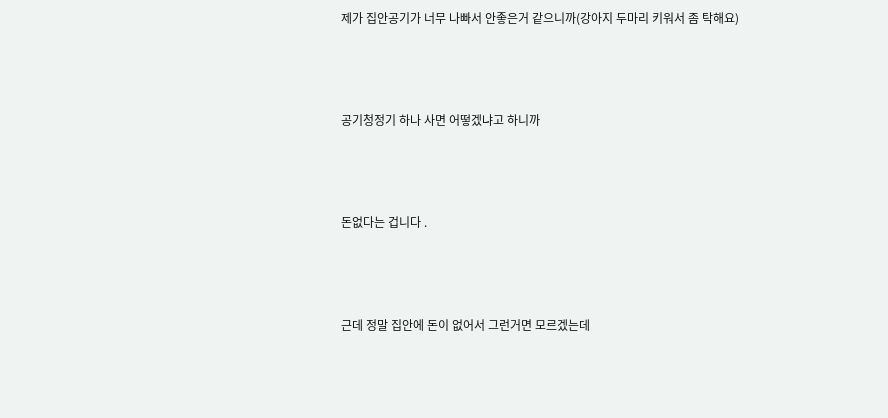제가 집안공기가 너무 나빠서 안좋은거 같으니까(강아지 두마리 키워서 좀 탁해요)



공기청정기 하나 사면 어떻겠냐고 하니까



돈없다는 겁니다 .



근데 정말 집안에 돈이 없어서 그런거면 모르겠는데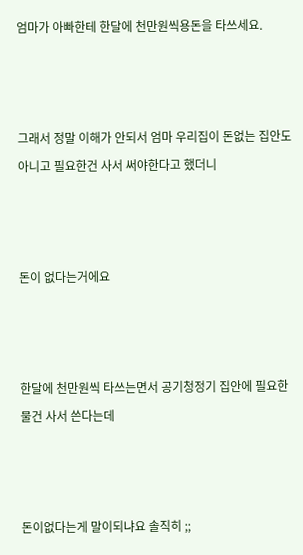엄마가 아빠한테 한달에 천만원씩용돈을 타쓰세요.



그래서 정말 이해가 안되서 엄마 우리집이 돈없는 집안도 아니고 필요한건 사서 써야한다고 했더니



돈이 없다는거에요



한달에 천만원씩 타쓰는면서 공기청정기 집안에 필요한 물건 사서 쓴다는데



돈이없다는게 말이되냐요 솔직히 ;;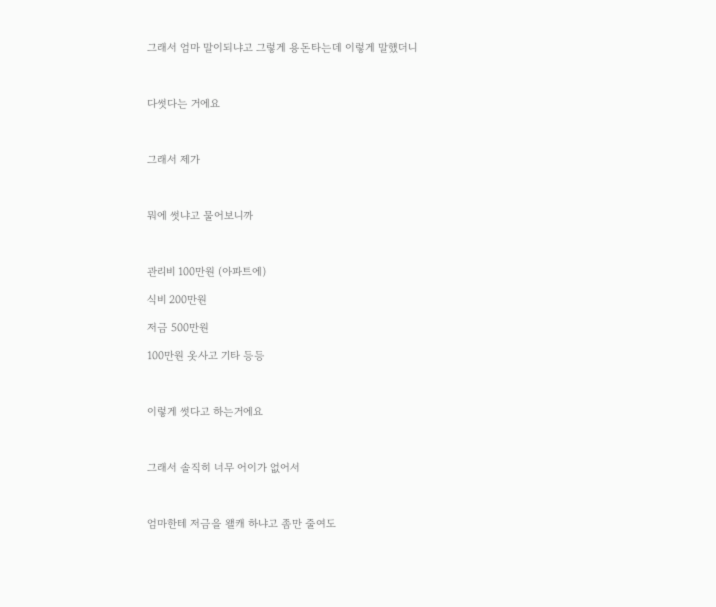그래서 엄마 말이되냐고 그렇게 용돈타는데 이렇게 말했더니



다썻다는 거에요



그래서 제가



뭐에 썻냐고 물어보니까



관리비 100만원 (아파트에)

식비 200만원

저금 500만원

100만원 옷사고 기타 등등



이렇게 썻다고 하는거에요



그래서 솔직히 너무 어이가 없어서



엄마한테 저금을 왤캐 하냐고 좀만 줄여도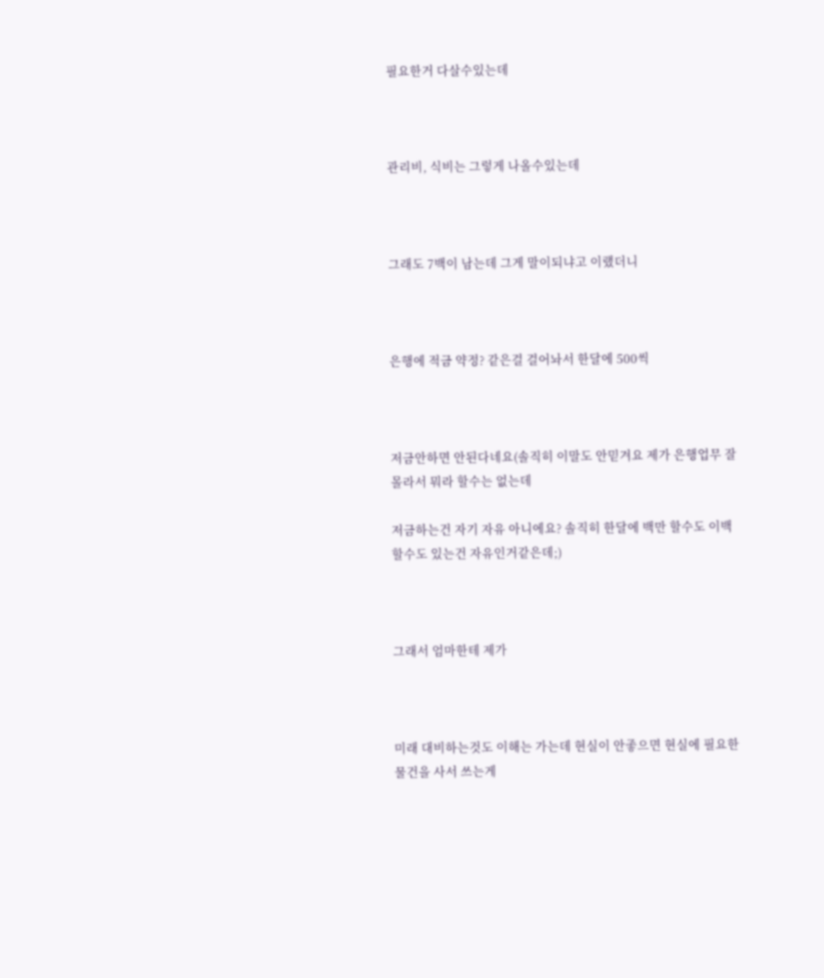필요한거 다살수있는데



관리비, 식비는 그렇게 나올수있는데



그래도 7백이 남는데 그게 말이되냐고 이랬더니



은행에 적금 약정? 같은걸 걸어놔서 한달에 500씩



저금안하면 안된다네요(솔직히 이말도 안믿겨요 제가 은행업무 잘몰라서 뭐라 할수는 없는데

저금하는건 자기 자유 아니에요? 솔직히 한달에 백만 할수도 이백할수도 있는건 자유인거같은데;)



그래서 엄마한테 제가



미래 대비하는것도 이해는 가는데 현실이 안좋으면 현실에 필요한 물건을 사서 쓰는게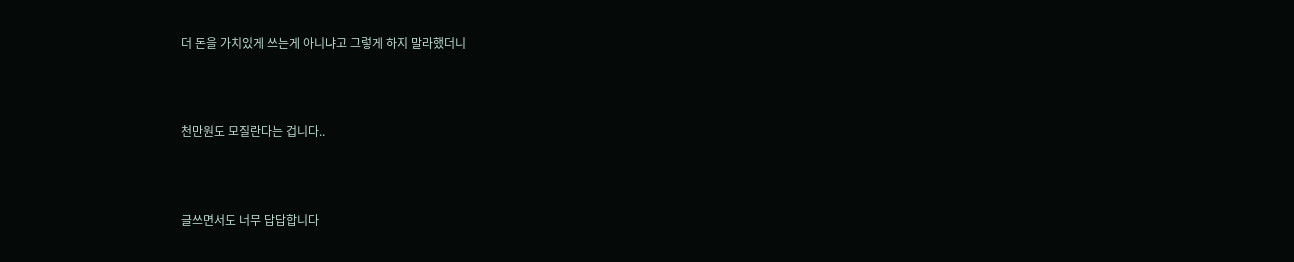더 돈을 가치있게 쓰는게 아니냐고 그렇게 하지 말라했더니



천만원도 모질란다는 겁니다..



글쓰면서도 너무 답답합니다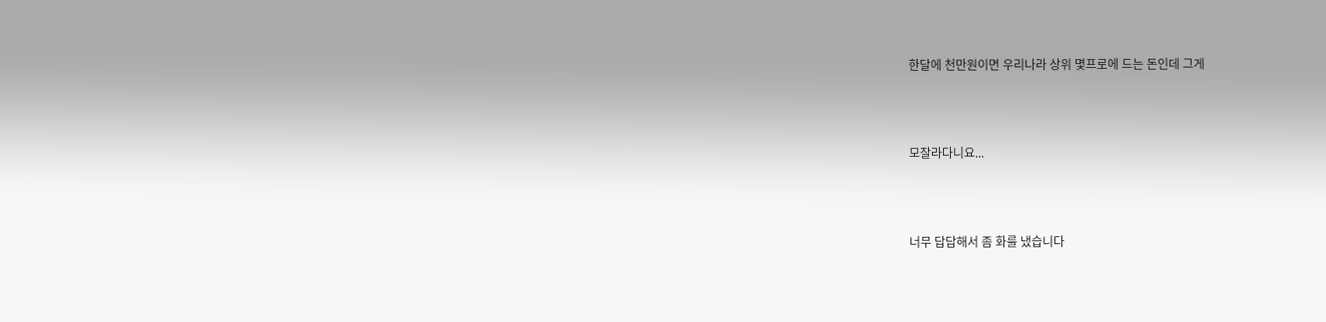한달에 천만원이면 우리나라 상위 몇프로에 드는 돈인데 그게



모잘라다니요...



너무 답답해서 좀 화를 냈습니다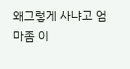왜그렇게 사냐고 엄마좀 이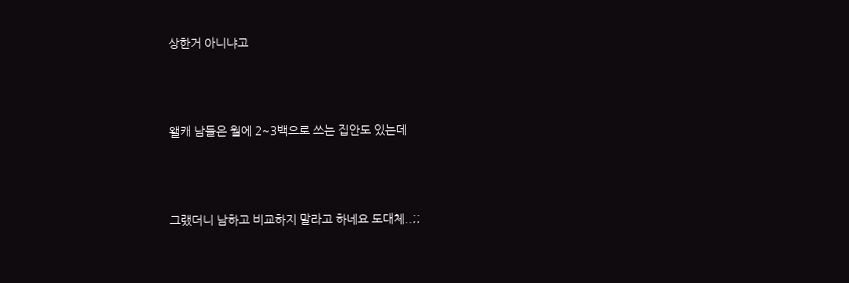상한거 아니냐고



왤캐 남들은 월에 2~3백으로 쓰는 집안도 있는데



그랬더니 남하고 비교하지 말라고 하네요 도대체..;;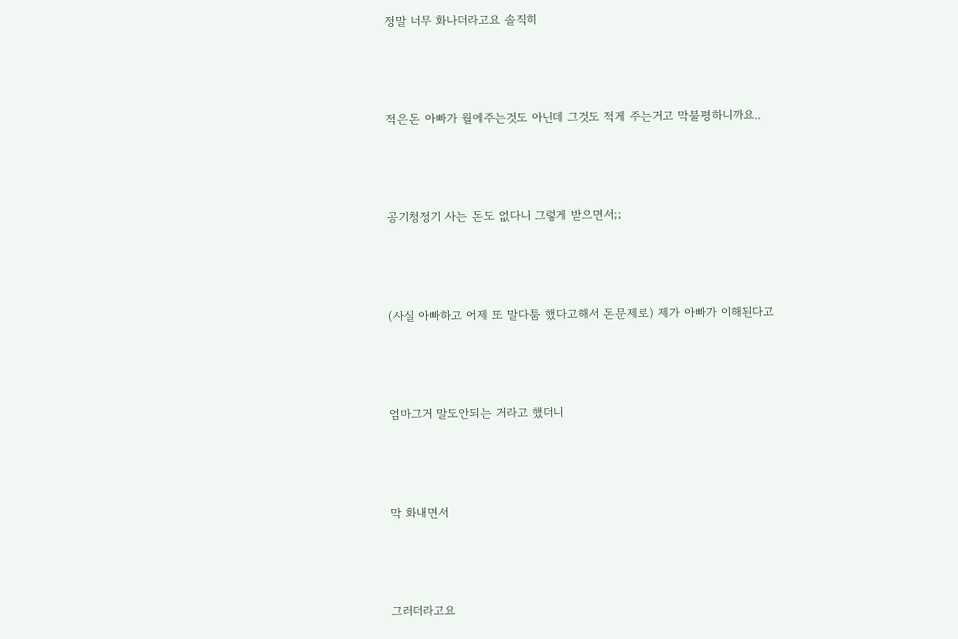정말 너무 화나더라고요 솔직히



적은돈 아빠가 월에주는것도 아닌데 그것도 적게 주는거고 막불평하니까요..



공기청정기 사는 돈도 없다니 그렇게 받으면서;;



(사실 아빠하고 어제 또 말다툼 했다고해서 돈문제로) 제가 아빠가 이해된다고



엄마그거 말도안되는 거라고 했더니



막 화내면서



그러더라고요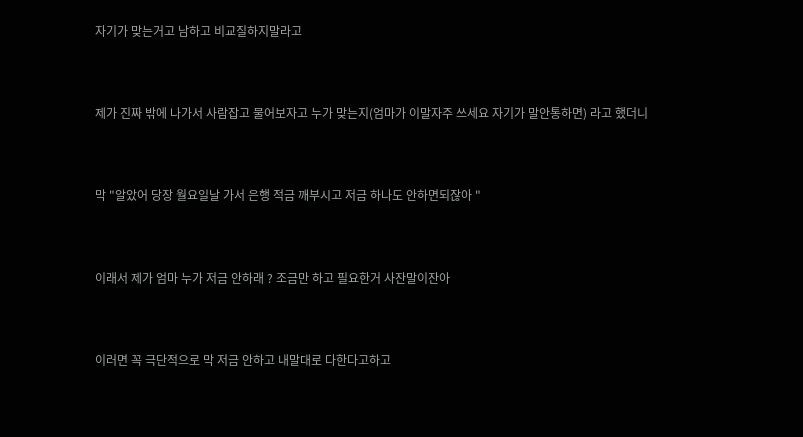자기가 맞는거고 남하고 비교질하지말라고



제가 진짜 밖에 나가서 사람잡고 물어보자고 누가 맞는지(엄마가 이말자주 쓰세요 자기가 말안통하면) 라고 했더니



막 "알았어 당장 월요일날 가서 은행 적금 깨부시고 저금 하나도 안하면되잖아 "



이래서 제가 엄마 누가 저금 안하래 ? 조금만 하고 필요한거 사잔말이잔아



이러면 꼭 극단적으로 막 저금 안하고 내말대로 다한다고하고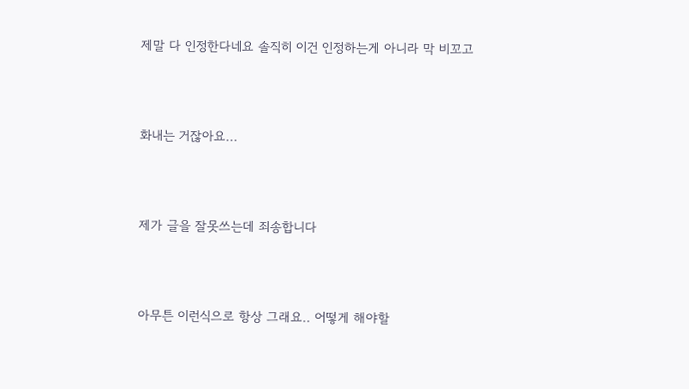제말 다 인정한다네요 솔직히 이건 인정하는게 아니라 막 비꼬고



화내는 거잖아요...



제가 글을 잘못쓰는데 죄송합니다



아무튼 이런식으로 항상 그래요.. 어떻게 해야할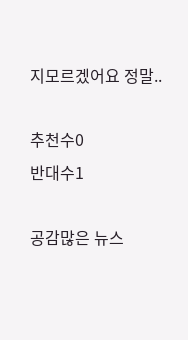지모르겠어요 정말..

추천수0
반대수1

공감많은 뉴스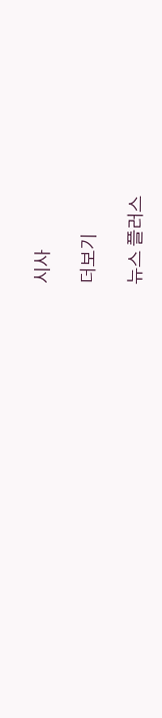시사

더보기

뉴스 플러스